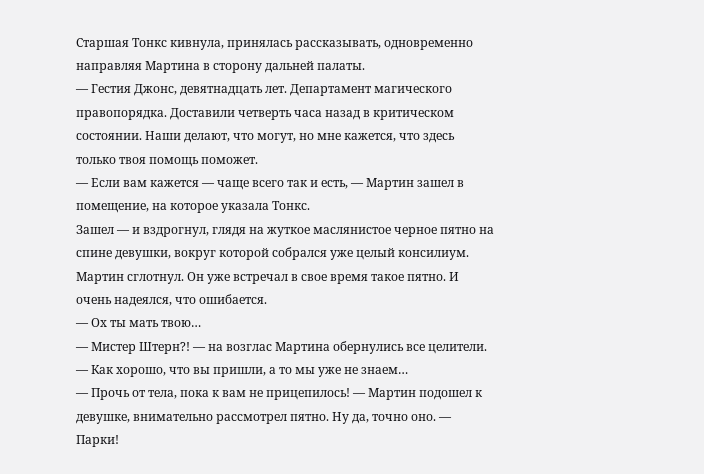Старшая Тонкс кивнула, принялась рассказывать, одновременно направляя Мартина в сторону дальней палаты.
— Гестия Джонс, девятнадцать лет. Департамент магического правопорядка. Доставили четверть часа назад в критическом состоянии. Наши делают, что могут, но мне кажется, что здесь только твоя помощь поможет.
— Если вам кажется — чаще всего так и есть, — Мартин зашел в помещение, на которое указала Тонкс.
Зашел — и вздрогнул, глядя на жуткое маслянистое черное пятно на спине девушки, вокруг которой собрался уже целый консилиум. Мартин сглотнул. Он уже встречал в свое время такое пятно. И очень надеялся, что ошибается.
— Ох ты мать твою…
— Мистер Штерн?! — на возглас Мартина обернулись все целители. — Как хорошо, что вы пришли, а то мы уже не знаем…
— Прочь от тела, пока к вам не прицепилось! — Мартин подошел к девушке, внимательно рассмотрел пятно. Ну да, точно оно. — Парки!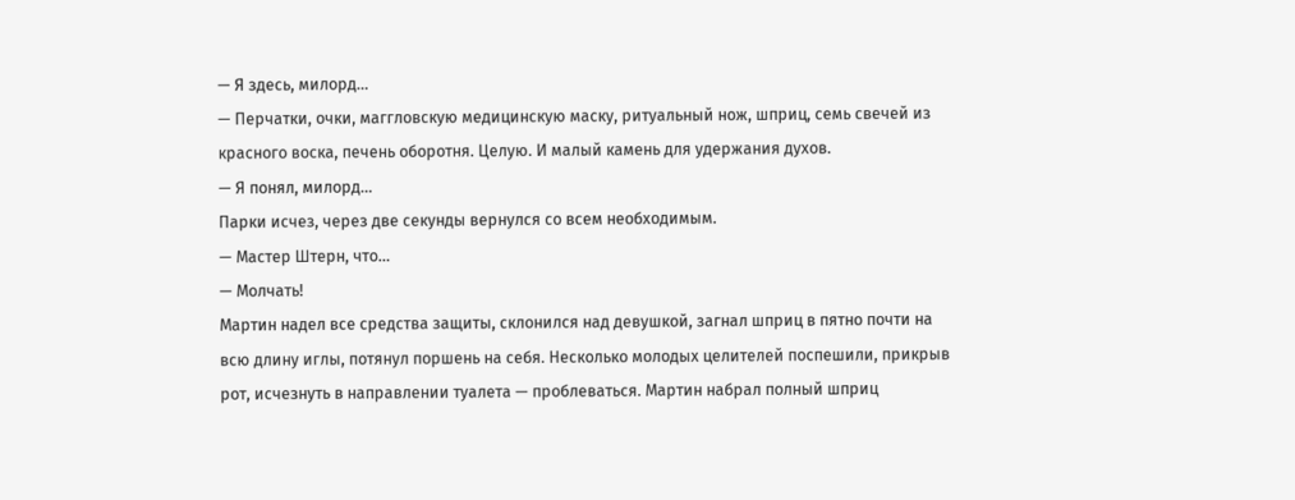— Я здесь, милорд…
— Перчатки, очки, маггловскую медицинскую маску, ритуальный нож, шприц, семь свечей из красного воска, печень оборотня. Целую. И малый камень для удержания духов.
— Я понял, милорд…
Парки исчез, через две секунды вернулся со всем необходимым.
— Мастер Штерн, что…
— Молчать!
Мартин надел все средства защиты, склонился над девушкой, загнал шприц в пятно почти на всю длину иглы, потянул поршень на себя. Несколько молодых целителей поспешили, прикрыв рот, исчезнуть в направлении туалета — проблеваться. Мартин набрал полный шприц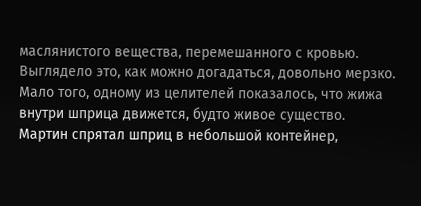маслянистого вещества, перемешанного с кровью. Выглядело это, как можно догадаться, довольно мерзко. Мало того, одному из целителей показалось, что жижа внутри шприца движется, будто живое существо.
Мартин спрятал шприц в небольшой контейнер,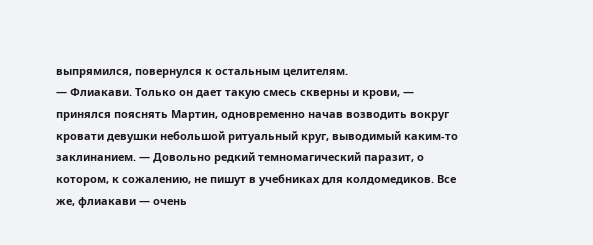выпрямился, повернулся к остальным целителям.
— Флиакави. Только он дает такую смесь скверны и крови, — принялся пояснять Мартин, одновременно начав возводить вокруг кровати девушки небольшой ритуальный круг, выводимый каким-то заклинанием. — Довольно редкий темномагический паразит, о котором, к сожалению, не пишут в учебниках для колдомедиков. Все же, флиакави — очень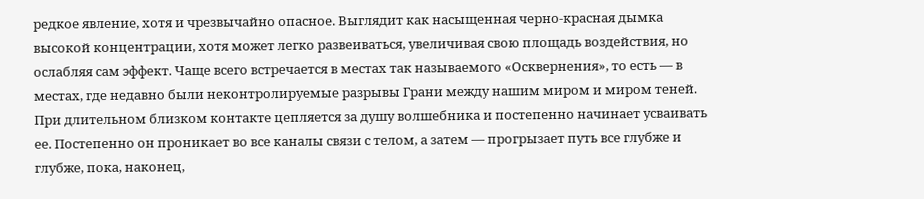редкое явление, хотя и чрезвычайно опасное. Выглядит как насыщенная черно-красная дымка высокой концентрации, хотя может легко развеиваться, увеличивая свою площадь воздействия, но ослабляя сам эффект. Чаще всего встречается в местах так называемого «Осквернения», то есть — в местах, где недавно были неконтролируемые разрывы Грани между нашим миром и миром теней. При длительном близком контакте цепляется за душу волшебника и постепенно начинает усваивать ее. Постепенно он проникает во все каналы связи с телом, а затем — прогрызает путь все глубже и глубже, пока, наконец,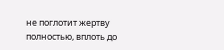не поглотит жертву полностью, вплоть до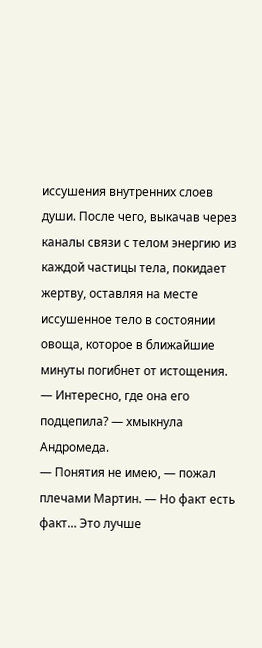иссушения внутренних слоев души. После чего, выкачав через каналы связи с телом энергию из каждой частицы тела, покидает жертву, оставляя на месте иссушенное тело в состоянии овоща, которое в ближайшие минуты погибнет от истощения.
— Интересно, где она его подцепила? — хмыкнула Андромеда.
— Понятия не имею, — пожал плечами Мартин. — Но факт есть факт… Это лучше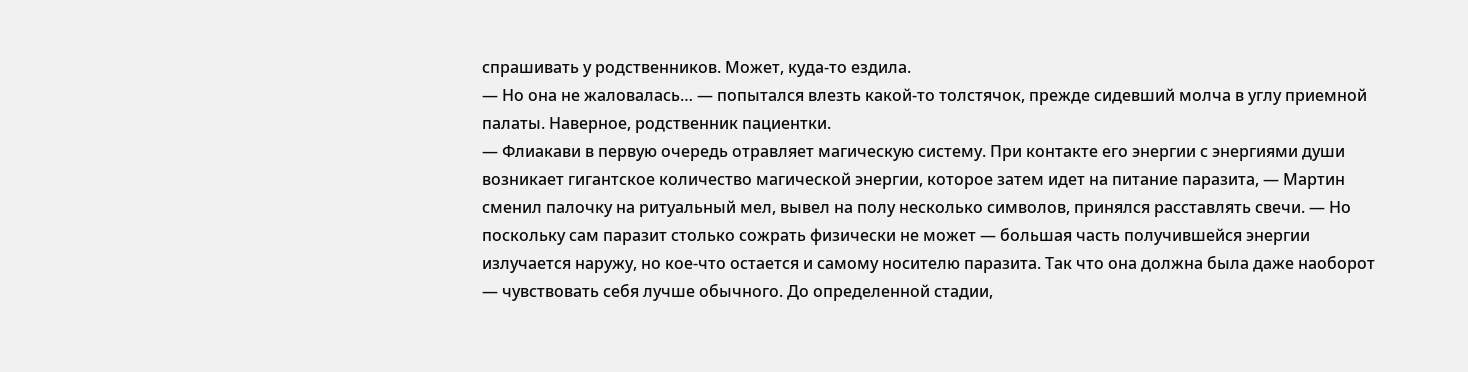спрашивать у родственников. Может, куда-то ездила.
— Но она не жаловалась… — попытался влезть какой-то толстячок, прежде сидевший молча в углу приемной палаты. Наверное, родственник пациентки.
— Флиакави в первую очередь отравляет магическую систему. При контакте его энергии с энергиями души возникает гигантское количество магической энергии, которое затем идет на питание паразита, — Мартин сменил палочку на ритуальный мел, вывел на полу несколько символов, принялся расставлять свечи. — Но поскольку сам паразит столько сожрать физически не может — большая часть получившейся энергии излучается наружу, но кое-что остается и самому носителю паразита. Так что она должна была даже наоборот — чувствовать себя лучше обычного. До определенной стадии,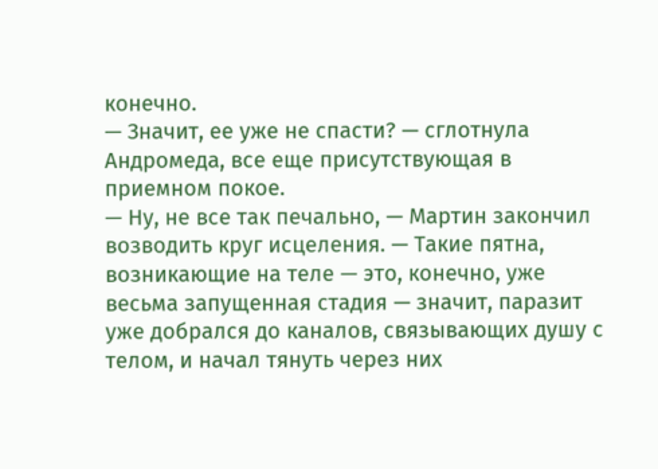конечно.
— Значит, ее уже не спасти? — сглотнула Андромеда, все еще присутствующая в приемном покое.
— Ну, не все так печально, — Мартин закончил возводить круг исцеления. — Такие пятна, возникающие на теле — это, конечно, уже весьма запущенная стадия — значит, паразит уже добрался до каналов, связывающих душу с телом, и начал тянуть через них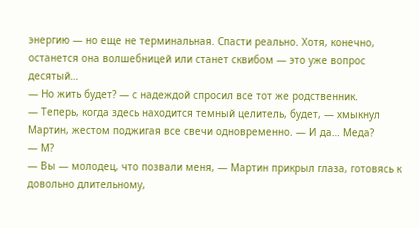энергию — но еще не терминальная. Спасти реально. Хотя, конечно, останется она волшебницей или станет сквибом — это уже вопрос десятый…
— Но жить будет? — с надеждой спросил все тот же родственник.
— Теперь, когда здесь находится темный целитель, будет, — хмыкнул Мартин, жестом поджигая все свечи одновременно. — И да… Меда?
— М?
— Вы — молодец, что позвали меня, — Мартин прикрыл глаза, готовясь к довольно длительному,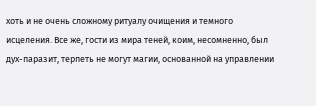хоть и не очень сложному ритуалу очищения и темного исцеления. Все же, гости из мира теней, коим, несомненно, был дух-паразит, терпеть не могут магии, основанной на управлении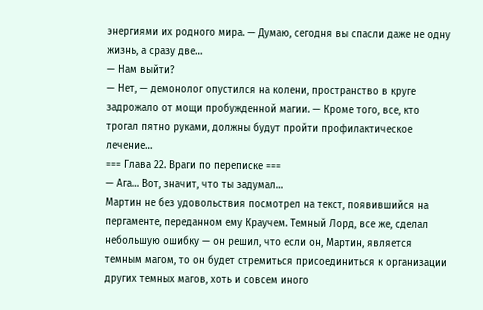энергиями их родного мира. — Думаю, сегодня вы спасли даже не одну жизнь, а сразу две…
— Нам выйти?
— Нет, — демонолог опустился на колени, пространство в круге задрожало от мощи пробужденной магии. — Кроме того, все, кто трогал пятно руками, должны будут пройти профилактическое лечение…
=== Глава 22. Враги по переписке ===
— Ага… Вот, значит, что ты задумал…
Мартин не без удовольствия посмотрел на текст, появившийся на пергаменте, переданном ему Краучем. Темный Лорд, все же, сделал небольшую ошибку — он решил, что если он, Мартин, является темным магом, то он будет стремиться присоединиться к организации других темных магов, хоть и совсем иного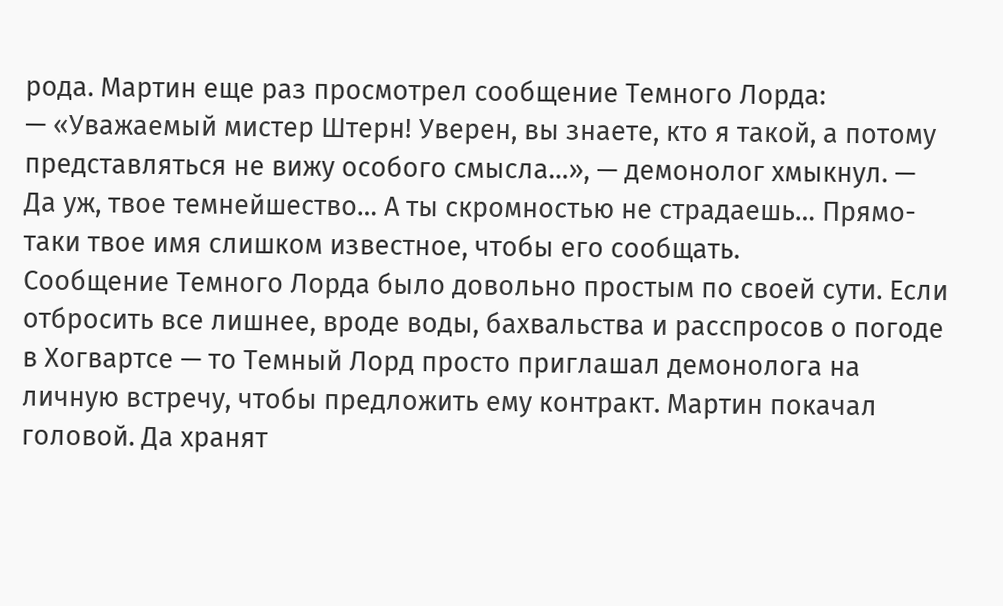рода. Мартин еще раз просмотрел сообщение Темного Лорда:
— «Уважаемый мистер Штерн! Уверен, вы знаете, кто я такой, а потому представляться не вижу особого смысла…», — демонолог хмыкнул. — Да уж, твое темнейшество… А ты скромностью не страдаешь… Прямо-таки твое имя слишком известное, чтобы его сообщать.
Сообщение Темного Лорда было довольно простым по своей сути. Если отбросить все лишнее, вроде воды, бахвальства и расспросов о погоде в Хогвартсе — то Темный Лорд просто приглашал демонолога на личную встречу, чтобы предложить ему контракт. Мартин покачал головой. Да хранят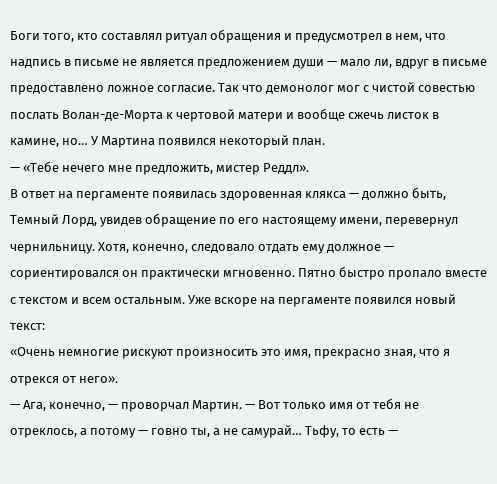Боги того, кто составлял ритуал обращения и предусмотрел в нем, что надпись в письме не является предложением души — мало ли, вдруг в письме предоставлено ложное согласие. Так что демонолог мог с чистой совестью послать Волан-де-Морта к чертовой матери и вообще сжечь листок в камине, но… У Мартина появился некоторый план.
— «Тебе нечего мне предложить, мистер Реддл».
В ответ на пергаменте появилась здоровенная клякса — должно быть, Темный Лорд, увидев обращение по его настоящему имени, перевернул чернильницу. Хотя, конечно, следовало отдать ему должное — сориентировался он практически мгновенно. Пятно быстро пропало вместе с текстом и всем остальным. Уже вскоре на пергаменте появился новый текст:
«Очень немногие рискуют произносить это имя, прекрасно зная, что я отрекся от него».
— Ага, конечно, — проворчал Мартин. — Вот только имя от тебя не отреклось, а потому — говно ты, а не самурай… Тьфу, то есть —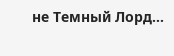не Темный Лорд…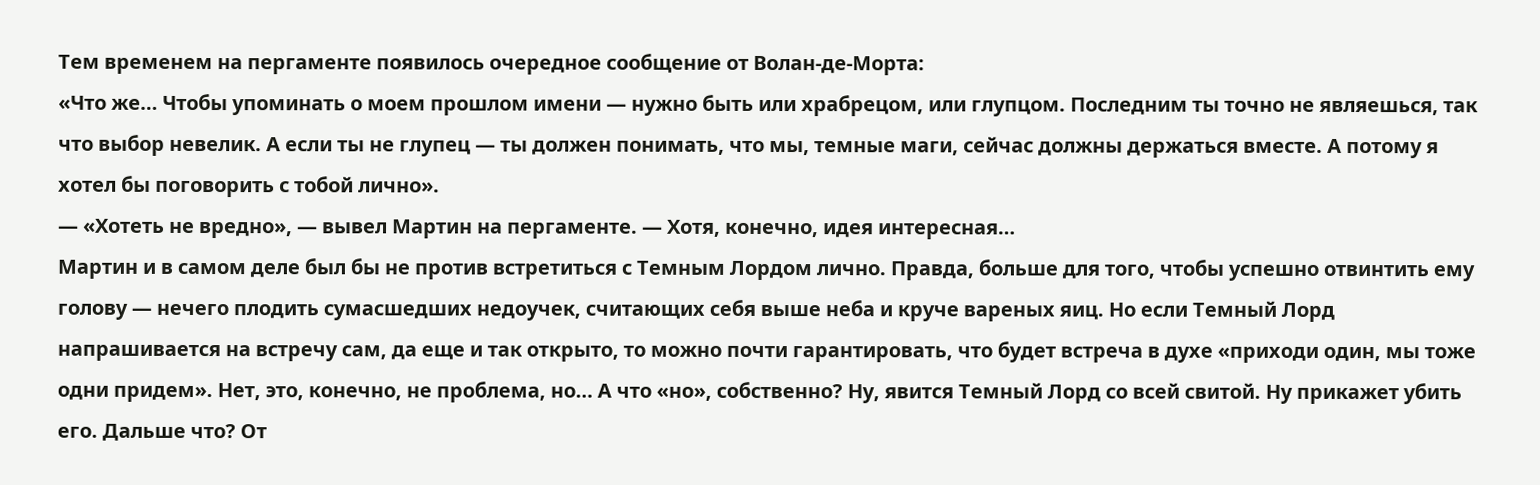Тем временем на пергаменте появилось очередное сообщение от Волан-де-Морта:
«Что же… Чтобы упоминать о моем прошлом имени — нужно быть или храбрецом, или глупцом. Последним ты точно не являешься, так что выбор невелик. А если ты не глупец — ты должен понимать, что мы, темные маги, сейчас должны держаться вместе. А потому я хотел бы поговорить с тобой лично».
— «Хотеть не вредно», — вывел Мартин на пергаменте. — Хотя, конечно, идея интересная…
Мартин и в самом деле был бы не против встретиться с Темным Лордом лично. Правда, больше для того, чтобы успешно отвинтить ему голову — нечего плодить сумасшедших недоучек, считающих себя выше неба и круче вареных яиц. Но если Темный Лорд напрашивается на встречу сам, да еще и так открыто, то можно почти гарантировать, что будет встреча в духе «приходи один, мы тоже одни придем». Нет, это, конечно, не проблема, но… А что «но», собственно? Ну, явится Темный Лорд со всей свитой. Ну прикажет убить его. Дальше что? От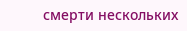смерти нескольких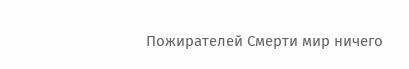Пожирателей Смерти мир ничего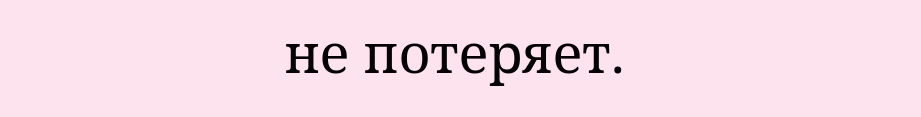не потеряет.